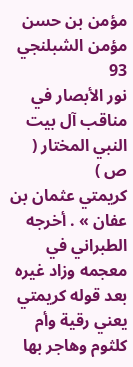مؤمن بن حسن مؤمن الشبلنجي
93
نور الأبصار في مناقب آل بيت النبي المختار ( ص )
كريمتي عثمان بن عفان » . أخرجه الطبراني في معجمه وزاد غيره بعد قوله كريمتي يعني رقية وأم كلثوم وهاجر بها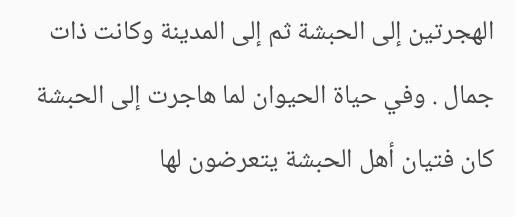الهجرتين إلى الحبشة ثم إلى المدينة وكانت ذات جمال . وفي حياة الحيوان لما هاجرت إلى الحبشة كان فتيان أهل الحبشة يتعرضون لها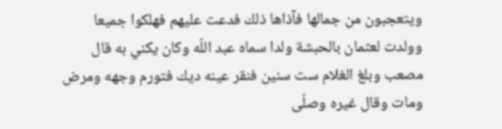ويتعجبون من جمالها فآذاها ذلك فدعت عليهم فهلكوا جميعا وولدت لعثمان بالحبشة ولدا سماه عبد اللّه وكان يكني به قال مصعب وبلغ الغلام ست سنين فنقر عينه ديك فتورم وجهه ومرض ومات وقال غيره وصلّى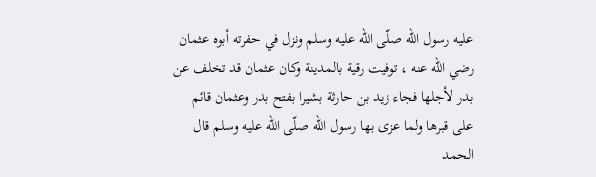عليه رسول اللّه صلّى اللّه عليه وسلم ونزل في حفرته أبوه عثمان رضي اللّه عنه ، توفيت رقية بالمدينة وكان عثمان قد تخلف عن بدر لأجلها فجاء زيد بن حارثة بشيرا بفتح بدر وعثمان قائم على قبرها ولما عزى بها رسول اللّه صلّى اللّه عليه وسلم قال الحمد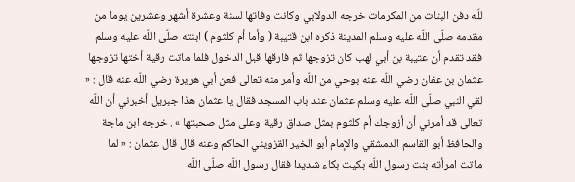للّه دفن البنات من المكرمات خرجه الدولابي وكانت وفاتها لسنة وعشرة أشهر وعشرين يوما من مقدمه صلّى اللّه عليه وسلم المدينة ذكره ابن قتيبة ( وأما أم كلثوم ) ابنته صلّى اللّه عليه وسلم فقد تقدم أن عتيبة بن أبي لهب كان تزوجها ثم فارقها قبل الدخول فلما ماتت رقية أختها تزوجها عثمان بن عفان رضي اللّه عنه بوحي من اللّه وأمر منه تعالى فعن أبي هريرة رضي اللّه عنه قال : « لقي النبي صلّى اللّه عليه وسلم عثمان عند باب المسجد فقال يا عثمان هذا جبريل أخبرني أن اللّه تعالى قد أمرني أن أزوجك أم كلثوم بمثل صداق رقية وعلى مثل صحبتها » . خرجه ابن ماجة والحافظ أبو القاسم الدمشقي والإمام أبو الخير القزويني الحاكم وعنه قال قال عثمان : « لما ماتت امرأته بنت رسول اللّه بكيت بكاء شديدا فقال رسول اللّه صلّى اللّه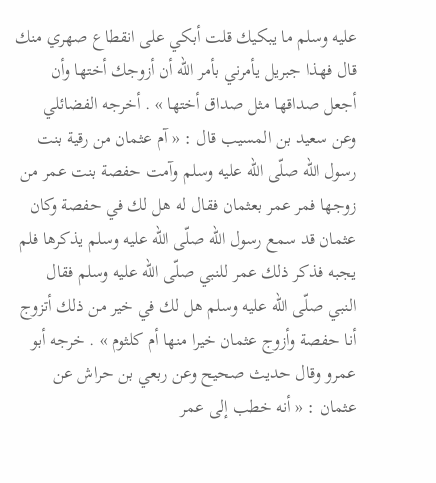عليه وسلم ما يبكيك قلت أبكي على انقطاع صهري منك قال فهذا جبريل يأمرني بأمر اللّه أن أزوجك أختها وأن أجعل صداقها مثل صداق أختها » . أخرجه الفضائلي وعن سعيد بن المسيب قال : « آم عثمان من رقية بنت رسول اللّه صلّى اللّه عليه وسلم وآمت حفصة بنت عمر من زوجها فمر عمر بعثمان فقال له هل لك في حفصة وكان عثمان قد سمع رسول اللّه صلّى اللّه عليه وسلم يذكرها فلم يجبه فذكر ذلك عمر للنبي صلّى اللّه عليه وسلم فقال النبي صلّى اللّه عليه وسلم هل لك في خير من ذلك أتزوج أنا حفصة وأزوج عثمان خيرا منها أم كلثوم » . خرجه أبو عمرو وقال حديث صحيح وعن ربعي بن حراش عن عثمان : « أنه خطب إلى عمر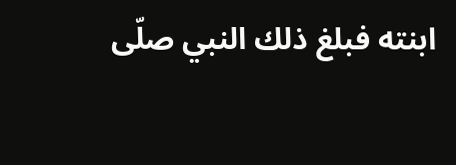ابنته فبلغ ذلك النبي صلّى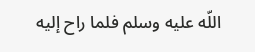اللّه عليه وسلم فلما راح إليه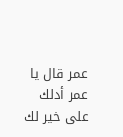عمر قال يا عمر أدلك على خير لك